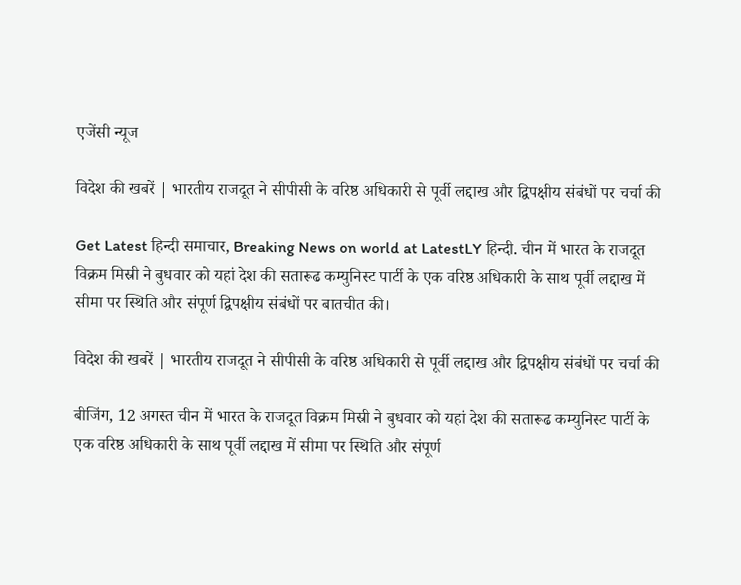एजेंसी न्यूज

विदेश की खबरें | भारतीय राजदूत ने सीपीसी के वरिष्ठ अधिकारी से पूर्वी लद्दाख और द्विपक्षीय संबंधों पर चर्चा की

Get Latest हिन्दी समाचार, Breaking News on world at LatestLY हिन्दी. चीन में भारत के राजदूत विक्रम मिस्री ने बुधवार को यहां देश की सतारूढ कम्युनिस्ट पार्टी के एक वरिष्ठ अधिकारी के साथ पूर्वी लद्दाख में सीमा पर स्थिति और संपूर्ण द्विपक्षीय संबंधों पर बातचीत की।

विदेश की खबरें | भारतीय राजदूत ने सीपीसी के वरिष्ठ अधिकारी से पूर्वी लद्दाख और द्विपक्षीय संबंधों पर चर्चा की

बीजिंग, 12 अगस्त चीन में भारत के राजदूत विक्रम मिस्री ने बुधवार को यहां देश की सतारूढ कम्युनिस्ट पार्टी के एक वरिष्ठ अधिकारी के साथ पूर्वी लद्दाख में सीमा पर स्थिति और संपूर्ण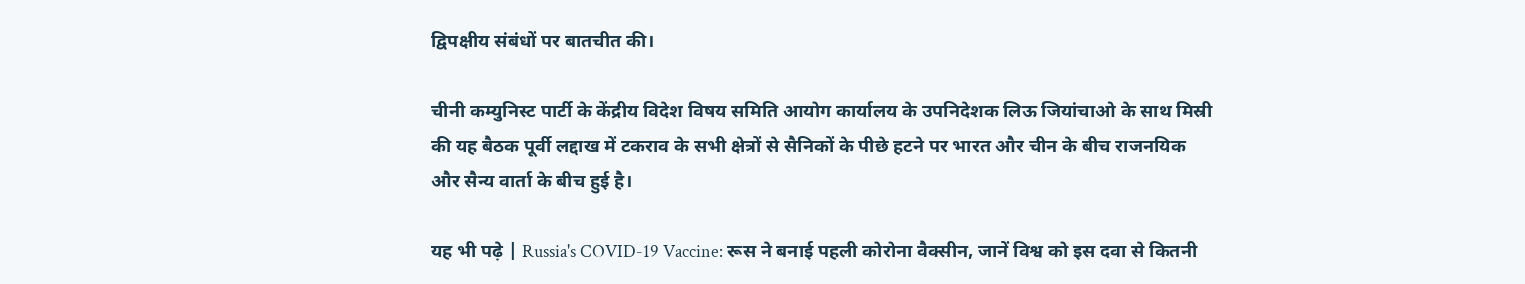द्विपक्षीय संबंधों पर बातचीत की।

चीनी कम्युनिस्ट पार्टी के केंद्रीय विदेश विषय समिति आयोग कार्यालय के उपनिदेशक लिऊ जियांचाओ के साथ मिस्री की यह बैठक पूर्वी लद्दाख में टकराव के सभी क्षेत्रों से सैनिकों के पीछे हटने पर भारत और चीन के बीच राजनयिक और सैन्य वार्ता के बीच हुई है।

यह भी पढ़े | Russia's COVID-19 Vaccine: रूस ने बनाई पहली कोरोना वैक्सीन, जानें विश्व को इस दवा से कितनी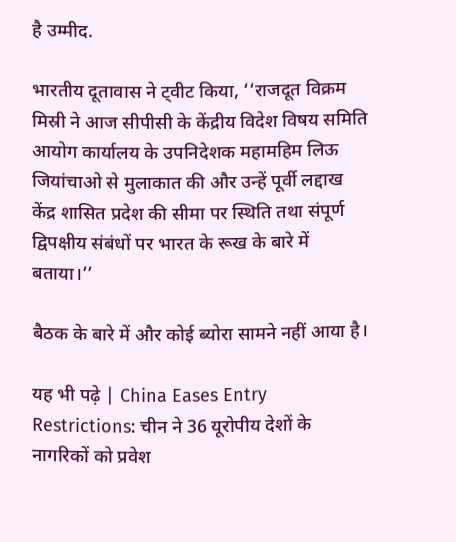है उम्मीद.

भारतीय दूतावास ने ट्वीट किया, ‘‘राजदूत विक्रम मिस्री ने आज सीपीसी के केंद्रीय विदेश विषय समिति आयोग कार्यालय के उपनिदेशक महामहिम लिऊ जियांचाओ से मुलाकात की और उन्हें पूर्वी लद्दाख केंद्र शासित प्रदेश की सीमा पर स्थिति तथा संपूर्ण द्विपक्षीय संबंधों पर भारत के रूख के बारे में बताया।’’

बैठक के बारे में और कोई ब्योरा सामने नहीं आया है।

यह भी पढ़े | China Eases Entry Restrictions: चीन ने 36 यूरोपीय देशों के नागरिकों को प्रवेश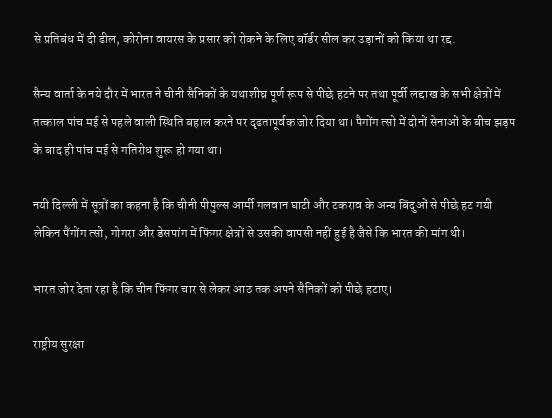से प्रतिबंध में दी ढील, कोरोना वायरस के प्रसार को रोकने के लिए बॉर्डर सील कर उड़ानों को किया था रद्द.

सैन्य वार्ता के नये दौर में भारत ने चीनी सैनिकों के यथाशीघ्र पूर्ण रूप से पीछे हटने पर तथा पूर्वी लद्दाख के सभी क्षेत्रों में तत्काल पांच मई से पहले वाली स्थिति बहाल करने पर दृढतापूर्वक जोर दिया था। पैगोंग त्सो में दोनों सेनाओं के बीच झड़प के बाद ही पांच मई से गतिरोध शुरू हो गया था।

नयी दिल्ली में सूत्रों का कहना है कि चीनी पीपुल्स आर्मी गलवान घाटी और टकराव के अन्य बिंदुओं से पीछे हट गयी लेकिन पैंगोंग त्सो, गोगरा और डेसपांग में फिंगर क्षेत्रों से उसकी वापसी नहीं हुई है जैसे कि भारत की मांग थी।

भारत जोर देता रहा है कि चीन फिंगर चार से लेकर आठ तक अपने सैनिकों को पीछे हटाए।

राष्ट्रीय सुरक्षा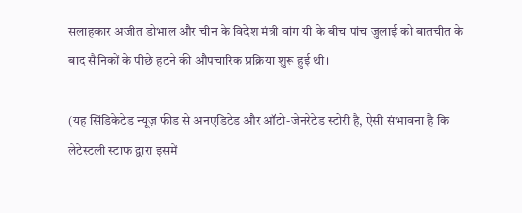सलाहकार अजीत डोभाल और चीन के विदेश मंत्री वांग यी के बीच पांच जुलाई को बातचीत के बाद सैनिकों के पीछे हटने की औपचारिक प्रक्रिया शुरू हुई थी।

(यह सिंडिकेटेड न्यूज़ फीड से अनएडिटेड और ऑटो-जेनरेटेड स्टोरी है, ऐसी संभावना है कि लेटेस्टली स्टाफ द्वारा इसमें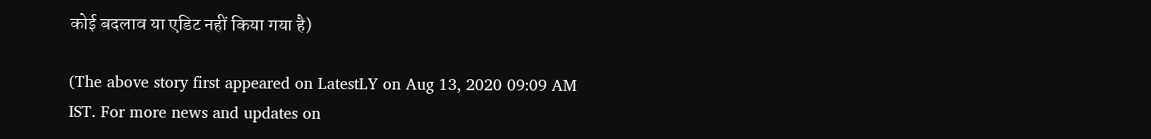कोई बदलाव या एडिट नहीं किया गया है)

(The above story first appeared on LatestLY on Aug 13, 2020 09:09 AM IST. For more news and updates on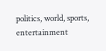politics, world, sports, entertainment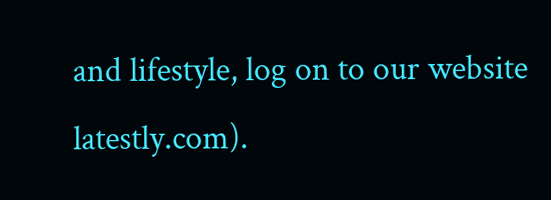and lifestyle, log on to our website latestly.com).